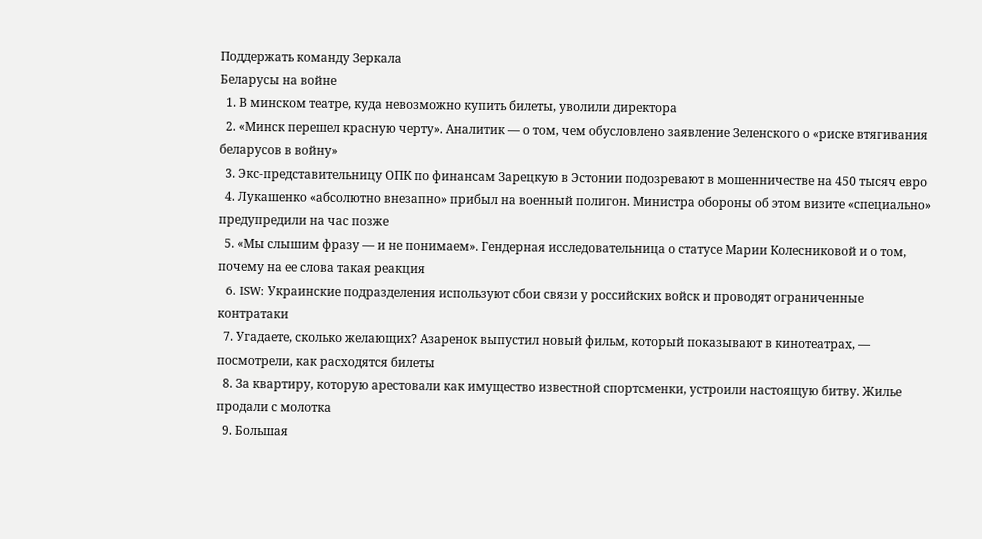Поддержать команду Зеркала
Беларусы на войне
  1. В минском театре, куда невозможно купить билеты, уволили директора
  2. «Минск перешел красную черту». Аналитик — о том, чем обусловлено заявление Зеленского о «риске втягивания беларусов в войну»
  3. Экс-представительницу ОПК по финансам Зарецкую в Эстонии подозревают в мошенничестве на 450 тысяч евро
  4. Лукашенко «абсолютно внезапно» прибыл на военный полигон. Министра обороны об этом визите «специально» предупредили на час позже
  5. «Мы слышим фразу — и не понимаем». Гендерная исследовательница о статусе Марии Колесниковой и о том, почему на ее слова такая реакция
  6. ISW: Украинские подразделения используют сбои связи у российских войск и проводят ограниченные контратаки
  7. Угадаете, сколько желающих? Азаренок выпустил новый фильм, который показывают в кинотеатрах, — посмотрели, как расходятся билеты
  8. За квартиру, которую арестовали как имущество известной спортсменки, устроили настоящую битву. Жилье продали с молотка
  9. Большая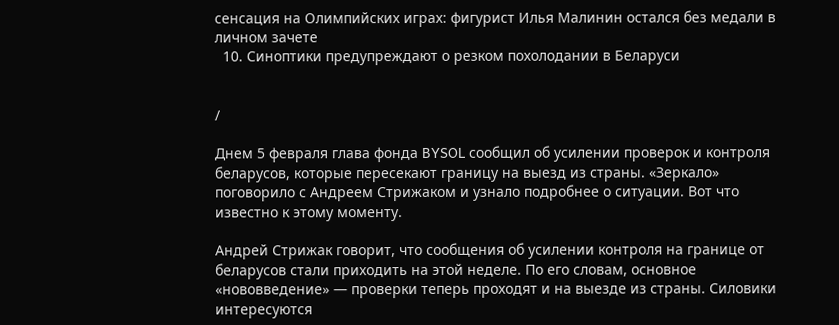сенсация на Олимпийских играх: фигурист Илья Малинин остался без медали в личном зачете
  10. Синоптики предупреждают о резком похолодании в Беларуси


/

Днем 5 февраля глава фонда BYSOL сообщил об усилении проверок и контроля беларусов, которые пересекают границу на выезд из страны. «Зеркало» поговорило с Андреем Стрижаком и узнало подробнее о ситуации. Вот что известно к этому моменту.

Андрей Стрижак говорит, что сообщения об усилении контроля на границе от беларусов стали приходить на этой неделе. По его словам, основное «нововведение» — проверки теперь проходят и на выезде из страны. Силовики интересуются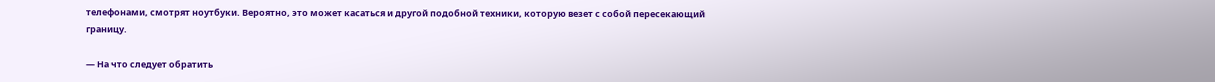телефонами, смотрят ноутбуки. Вероятно, это может касаться и другой подобной техники, которую везет с собой пересекающий границу.

— На что следует обратить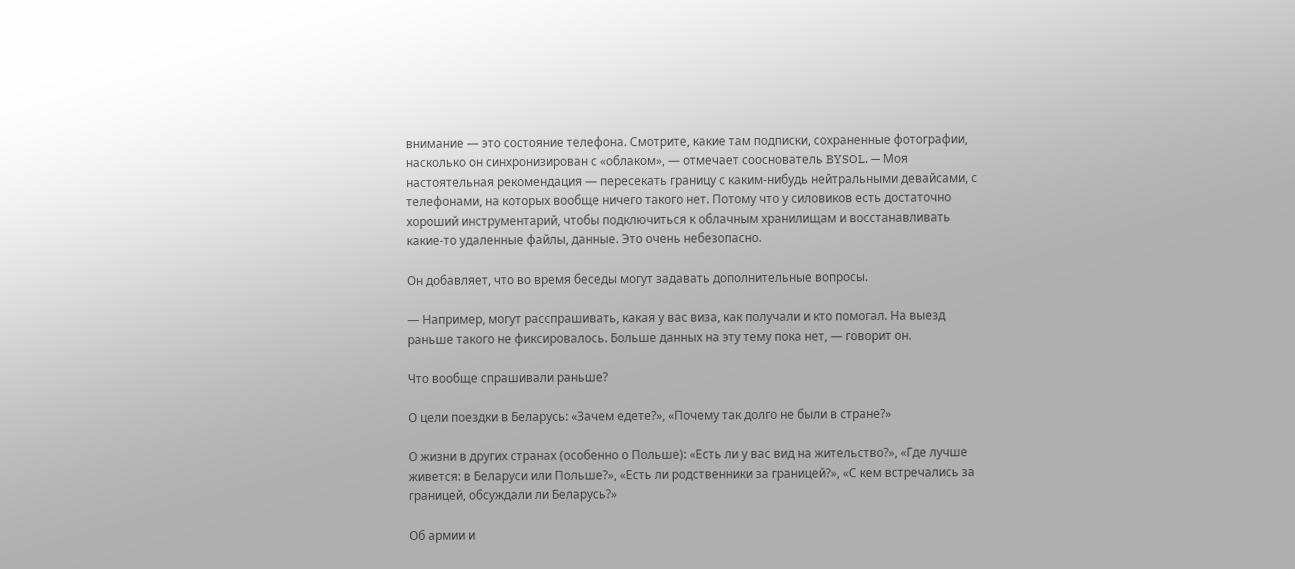внимание — это состояние телефона. Смотрите, какие там подписки, сохраненные фотографии, насколько он синхронизирован с «облаком», — отмечает сооснователь BYSOL. — Моя настоятельная рекомендация — пересекать границу с каким-нибудь нейтральными девайсами, с телефонами, на которых вообще ничего такого нет. Потому что у силовиков есть достаточно хороший инструментарий, чтобы подключиться к облачным хранилищам и восстанавливать какие-то удаленные файлы, данные. Это очень небезопасно.

Он добавляет, что во время беседы могут задавать дополнительные вопросы.

— Например, могут расспрашивать, какая у вас виза, как получали и кто помогал. На выезд раньше такого не фиксировалось. Больше данных на эту тему пока нет, — говорит он.

Что вообще спрашивали раньше?

О цели поездки в Беларусь: «Зачем едете?», «Почему так долго не были в стране?»

О жизни в других странах (особенно о Польше): «Есть ли у вас вид на жительство?», «Где лучше живется: в Беларуси или Польше?», «Есть ли родственники за границей?», «С кем встречались за границей, обсуждали ли Беларусь?»

Об армии и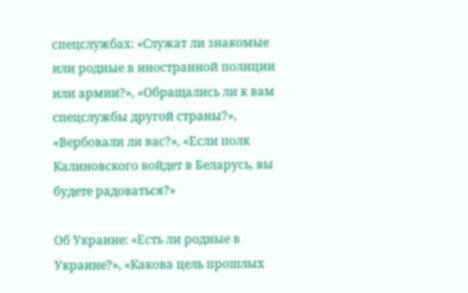спецслужбах: «Служат ли знакомые или родные в иностранной полиции или армии?», «Обращались ли к вам спецслужбы другой страны?», «Вербовали ли вас?», «Если полк Калиновского войдет в Беларусь, вы будете радоваться?»

Об Украине: «Есть ли родные в Украине?», «Какова цель прошлых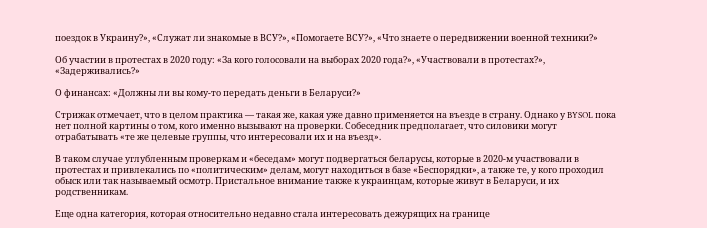поездок в Украину?», «Служат ли знакомые в ВСУ?», «Помогаете ВСУ?», «Что знаете о передвижении военной техники?»

Об участии в протестах в 2020 году: «За кого голосовали на выборах 2020 года?», «Участвовали в протестах?», «Задерживались?»

О финансах: «Должны ли вы кому-то передать деньги в Беларуси?»

Стрижак отмечает, что в целом практика — такая же, какая уже давно применяется на въезде в страну. Однако у BYSOL пока нет полной картины о том, кого именно вызывают на проверки. Собеседник предполагает, что силовики могут отрабатывать «те же целевые группы, что интересовали их и на въезд».

В таком случае углубленным проверкам и «беседам» могут подвергаться беларусы, которые в 2020-м участвовали в протестах и привлекались по «политическим» делам, могут находиться в базе «Беспорядки», а также те, у кого проходил обыск или так называемый осмотр. Пристальное внимание также к украинцам, которые живут в Беларуси, и их родственникам.

Еще одна категория, которая относительно недавно стала интересовать дежурящих на границе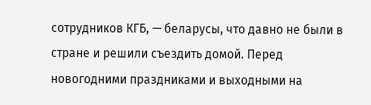сотрудников КГБ, — беларусы, что давно не были в стране и решили съездить домой. Перед новогодними праздниками и выходными на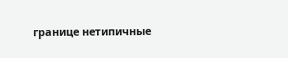границе нетипичные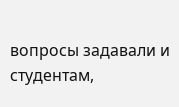вопросы задавали и студентам,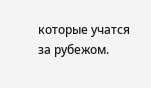которые учатся за рубежом.